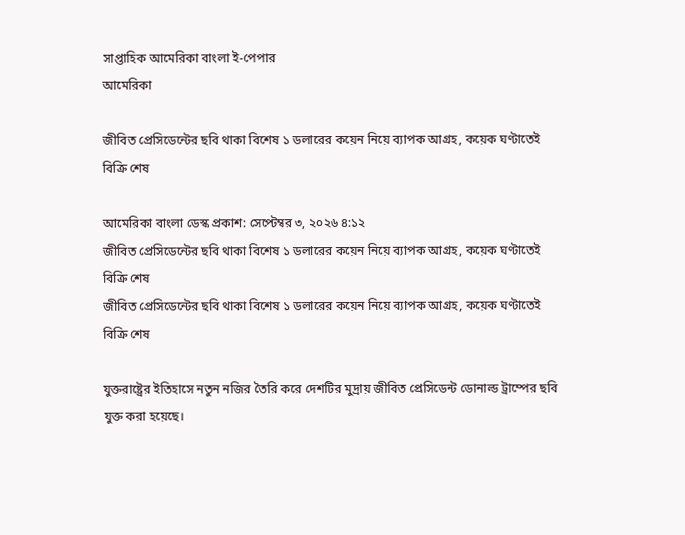সাপ্তাহিক আমেরিকা বাংলা ই-পেপার
আমেরিকা

জীবিত প্রেসিডেন্টের ছবি থাকা বিশেষ ১ ডলারের কয়েন নিয়ে ব্যাপক আগ্রহ, কয়েক ঘণ্টাতেই বিক্রি শেষ

আমেরিকা বাংলা ডেস্ক প্রকাশ: সেপ্টেম্বর ৩, ২০২৬ ৪:১২
জীবিত প্রেসিডেন্টের ছবি থাকা বিশেষ ১ ডলারের কয়েন নিয়ে ব্যাপক আগ্রহ, কয়েক ঘণ্টাতেই বিক্রি শেষ
জীবিত প্রেসিডেন্টের ছবি থাকা বিশেষ ১ ডলারের কয়েন নিয়ে ব্যাপক আগ্রহ, কয়েক ঘণ্টাতেই বিক্রি শেষ

যুক্তরাষ্ট্রের ইতিহাসে নতুন নজির তৈরি করে দেশটির মুদ্রায় জীবিত প্রেসিডেন্ট ডোনাল্ড ট্রাম্পের ছবি যুক্ত করা হয়েছে।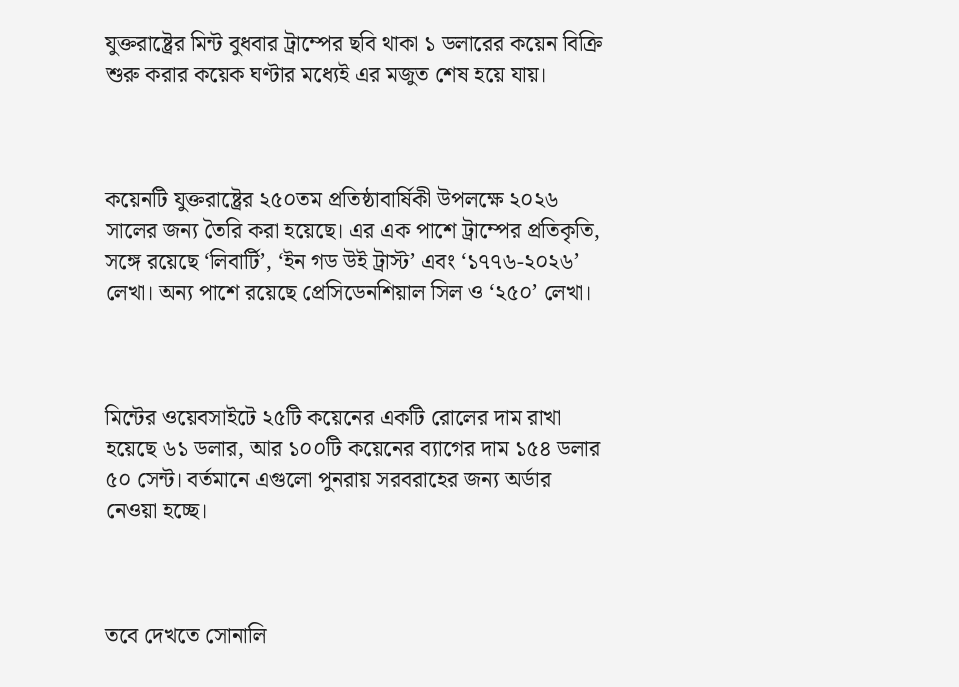যুক্তরাষ্ট্রের মিন্ট বুধবার ট্রাম্পের ছবি থাকা ১ ডলারের কয়েন বিক্রি শুরু করার কয়েক ঘণ্টার মধ্যেই এর মজুত শেষ হয়ে যায়।



কয়েনটি যুক্তরাষ্ট্রের ২৫০তম প্রতিষ্ঠাবার্ষিকী উপলক্ষে ২০২৬ সালের জন্য তৈরি করা হয়েছে। এর এক পাশে ট্রাম্পের প্রতিকৃতি, সঙ্গে রয়েছে ‘লিবার্টি’, ‘ইন গড উই ট্রাস্ট’ এবং ‘১৭৭৬-২০২৬’ লেখা। অন্য পাশে রয়েছে প্রেসিডেনশিয়াল সিল ও ‘২৫০’ লেখা।



মিন্টের ওয়েবসাইটে ২৫টি কয়েনের একটি রোলের দাম রাখা হয়েছে ৬১ ডলার, আর ১০০টি কয়েনের ব্যাগের দাম ১৫৪ ডলার ৫০ সেন্ট। বর্তমানে এগুলো পুনরায় সরবরাহের জন্য অর্ডার নেওয়া হচ্ছে।



তবে দেখতে সোনালি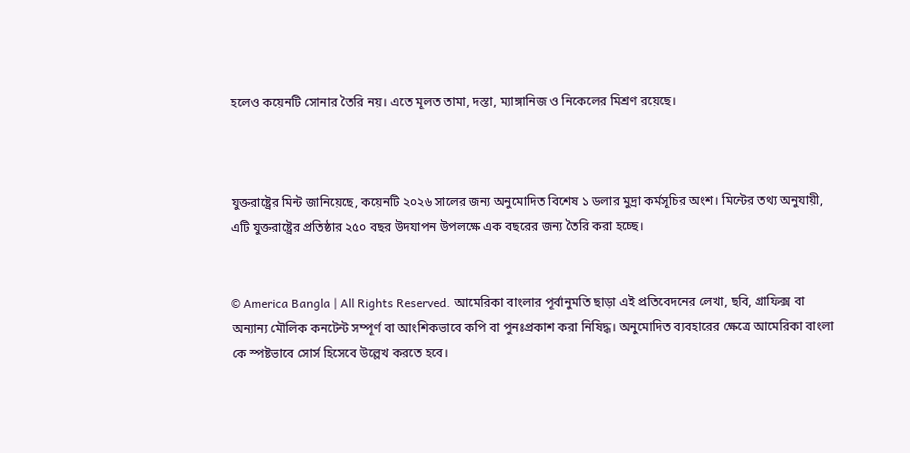হলেও কয়েনটি সোনার তৈরি নয়। এতে মূলত তামা, দস্তা, ম্যাঙ্গানিজ ও নিকেলের মিশ্রণ রয়েছে।



যুক্তরাষ্ট্রের মিন্ট জানিয়েছে, কয়েনটি ২০২৬ সালের জন্য অনুমোদিত বিশেষ ১ ডলার মুদ্রা কর্মসূচির অংশ। মিন্টের তথ্য অনুযায়ী, এটি যুক্তরাষ্ট্রের প্রতিষ্ঠার ২৫০ বছর উদযাপন উপলক্ষে এক বছরের জন্য তৈরি করা হচ্ছে।


© America Bangla | All Rights Reserved. আমেরিকা বাংলার পূর্বানুমতি ছাড়া এই প্রতিবেদনের লেখা, ছবি, গ্রাফিক্স বা অন্যান্য মৌলিক কনটেন্ট সম্পূর্ণ বা আংশিকভাবে কপি বা পুনঃপ্রকাশ করা নিষিদ্ধ। অনুমোদিত ব্যবহারের ক্ষেত্রে আমেরিকা বাংলা কে স্পষ্টভাবে সোর্স হিসেবে উল্লেখ করতে হবে।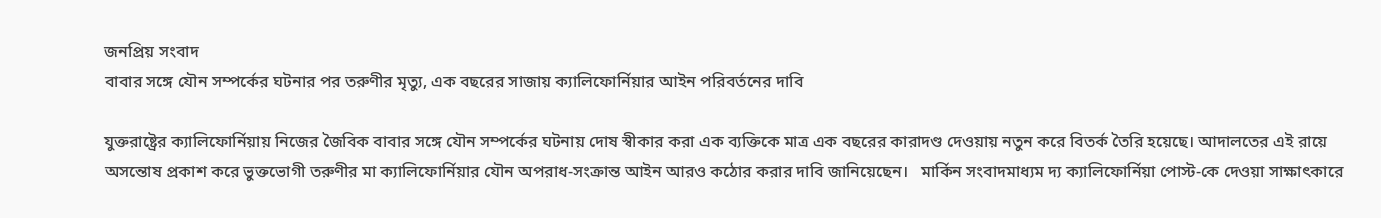জনপ্রিয় সংবাদ
বাবার সঙ্গে যৌন সম্পর্কের ঘটনার পর তরুণীর মৃত্যু, এক বছরের সাজায় ক্যালিফোর্নিয়ার আইন পরিবর্তনের দাবি

যুক্তরাষ্ট্রের ক্যালিফোর্নিয়ায় নিজের জৈবিক বাবার সঙ্গে যৌন সম্পর্কের ঘটনায় দোষ স্বীকার করা এক ব্যক্তিকে মাত্র এক বছরের কারাদণ্ড দেওয়ায় নতুন করে বিতর্ক তৈরি হয়েছে। আদালতের এই রায়ে অসন্তোষ প্রকাশ করে ভুক্তভোগী তরুণীর মা ক্যালিফোর্নিয়ার যৌন অপরাধ-সংক্রান্ত আইন আরও কঠোর করার দাবি জানিয়েছেন।   মার্কিন সংবাদমাধ্যম দ্য ক্যালিফোর্নিয়া পোস্ট-কে দেওয়া সাক্ষাৎকারে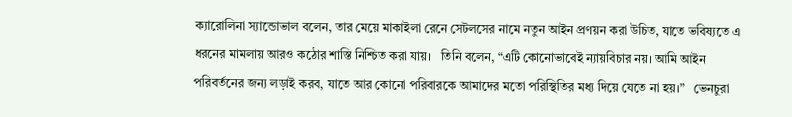ক্যারোলিনা স্যান্ডোভাল বলেন, তার মেয়ে মাকাইলা রেনে সেটলসের নামে নতুন আইন প্রণয়ন করা উচিত, যাতে ভবিষ্যতে এ ধরনের মামলায় আরও কঠোর শাস্তি নিশ্চিত করা যায়।   তিনি বলেন, “এটি কোনোভাবেই ন্যায়বিচার নয়। আমি আইন পরিবর্তনের জন্য লড়াই করব, যাতে আর কোনো পরিবারকে আমাদের মতো পরিস্থিতির মধ্য দিয়ে যেতে না হয়।”   ভেনচুরা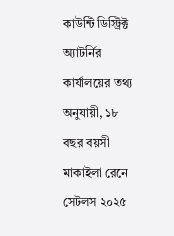কাউন্টি ডিস্ট্রিক্ট অ্যাটর্নির কার্যালয়ের তথ্য অনুযায়ী, ১৮ বছর বয়সী মাকাইলা রেনে সেটলস ২০২৫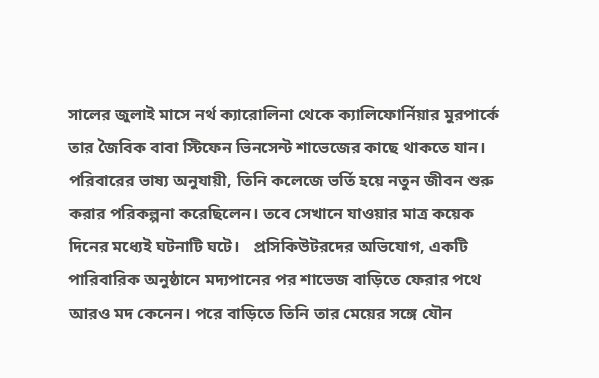সালের জুলাই মাসে নর্থ ক্যারোলিনা থেকে ক্যালিফোর্নিয়ার মুরপার্কে তার জৈবিক বাবা স্টিফেন ভিনসেন্ট শাভেজের কাছে থাকতে যান। পরিবারের ভাষ্য অনুযায়ী, তিনি কলেজে ভর্তি হয়ে নতুন জীবন শুরু করার পরিকল্পনা করেছিলেন। তবে সেখানে যাওয়ার মাত্র কয়েক দিনের মধ্যেই ঘটনাটি ঘটে।   প্রসিকিউটরদের অভিযোগ, একটি পারিবারিক অনুষ্ঠানে মদ্যপানের পর শাভেজ বাড়িতে ফেরার পথে আরও মদ কেনেন। পরে বাড়িতে তিনি তার মেয়ের সঙ্গে যৌন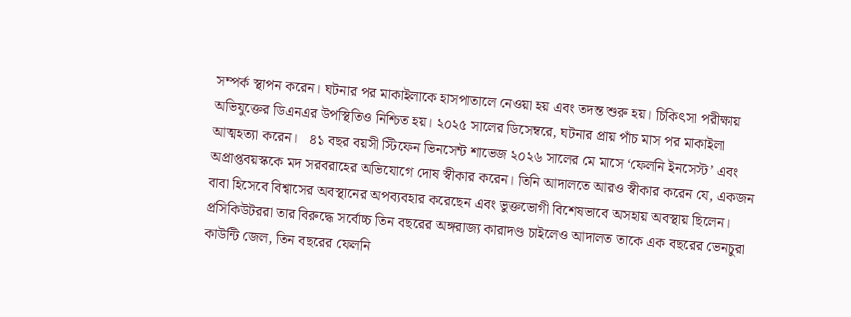সম্পর্ক স্থাপন করেন। ঘটনার পর মাকাইলাকে হাসপাতালে নেওয়া হয় এবং তদন্ত শুরু হয়। চিকিৎসা পরীক্ষায় অভিযুক্তের ডিএনএর উপস্থিতিও নিশ্চিত হয়। ২০২৫ সালের ডিসেম্বরে, ঘটনার প্রায় পাঁচ মাস পর মাকাইলা আত্মহত্যা করেন।   ৪১ বছর বয়সী স্টিফেন ভিনসেন্ট শাভেজ ২০২৬ সালের মে মাসে ‘ফেলনি ইনসেস্ট’ এবং অপ্রাপ্তবয়স্ককে মদ সরবরাহের অভিযোগে দোষ স্বীকার করেন। তিনি আদালতে আরও স্বীকার করেন যে, একজন বাবা হিসেবে বিশ্বাসের অবস্থানের অপব্যবহার করেছেন এবং ভুক্তভোগী বিশেষভাবে অসহায় অবস্থায় ছিলেন।   প্রসিকিউটররা তার বিরুদ্ধে সর্বোচ্চ তিন বছরের অঙ্গরাজ্য কারাদণ্ড চাইলেও আদালত তাকে এক বছরের ভেনচুরা কাউন্টি জেল, তিন বছরের ফেলনি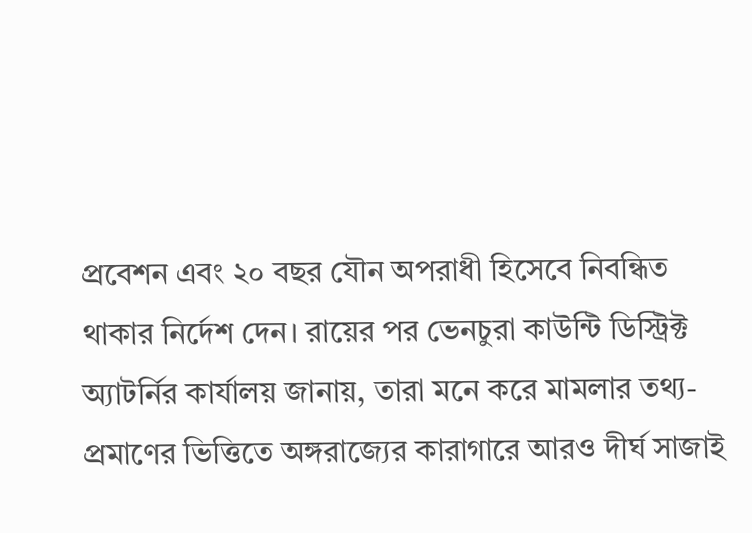প্রবেশন এবং ২০ বছর যৌন অপরাধী হিসেবে নিবন্ধিত থাকার নির্দেশ দেন। রায়ের পর ভেনচুরা কাউন্টি ডিস্ট্রিক্ট অ্যাটর্নির কার্যালয় জানায়, তারা মনে করে মামলার তথ্য-প্রমাণের ভিত্তিতে অঙ্গরাজ্যের কারাগারে আরও দীর্ঘ সাজাই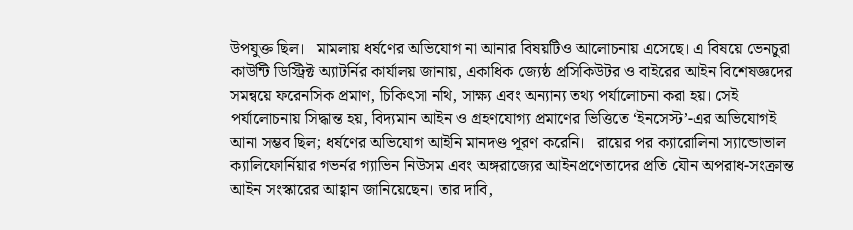উপযুক্ত ছিল।   মামলায় ধর্ষণের অভিযোগ না আনার বিষয়টিও আলোচনায় এসেছে। এ বিষয়ে ভেনচুরা কাউন্টি ডিস্ট্রিক্ট অ্যাটর্নির কার্যালয় জানায়, একাধিক জ্যেষ্ঠ প্রসিকিউটর ও বাইরের আইন বিশেষজ্ঞদের সমন্বয়ে ফরেনসিক প্রমাণ, চিকিৎসা নথি, সাক্ষ্য এবং অন্যান্য তথ্য পর্যালোচনা করা হয়। সেই পর্যালোচনায় সিদ্ধান্ত হয়, বিদ্যমান আইন ও গ্রহণযোগ্য প্রমাণের ভিত্তিতে ‘ইনসেস্ট’-এর অভিযোগই আনা সম্ভব ছিল; ধর্ষণের অভিযোগ আইনি মানদণ্ড পূরণ করেনি।   রায়ের পর ক্যারোলিনা স্যান্ডোভাল ক্যালিফোর্নিয়ার গভর্নর গ্যাভিন নিউসম এবং অঙ্গরাজ্যের আইনপ্রণেতাদের প্রতি যৌন অপরাধ-সংক্রান্ত আইন সংস্কারের আহ্বান জানিয়েছেন। তার দাবি,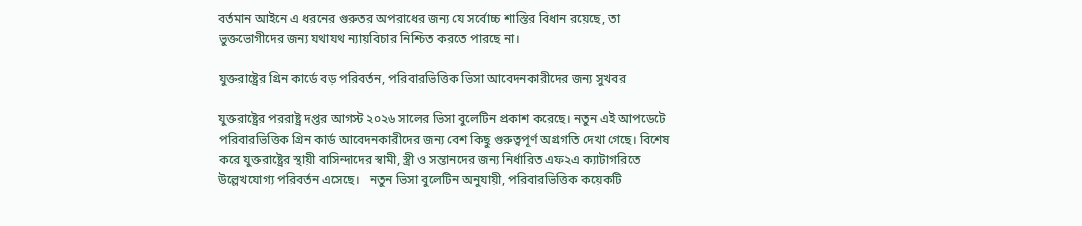বর্তমান আইনে এ ধরনের গুরুতর অপরাধের জন্য যে সর্বোচ্চ শাস্তির বিধান রয়েছে, তা ভুক্তভোগীদের জন্য যথাযথ ন্যায়বিচার নিশ্চিত করতে পারছে না।

যুক্তরাষ্ট্রের গ্রিন কার্ডে বড় পরিবর্তন, পরিবারভিত্তিক ভিসা আবেদনকারীদের জন্য সুখবর

যুক্তরাষ্ট্রের পররাষ্ট্র দপ্তর আগস্ট ২০২৬ সালের ভিসা বুলেটিন প্রকাশ করেছে। নতুন এই আপডেটে পরিবারভিত্তিক গ্রিন কার্ড আবেদনকারীদের জন্য বেশ কিছু গুরুত্বপূর্ণ অগ্রগতি দেখা গেছে। বিশেষ করে যুক্তরাষ্ট্রের স্থায়ী বাসিন্দাদের স্বামী, স্ত্রী ও সন্তানদের জন্য নির্ধারিত এফ২এ ক্যাটাগরিতে উল্লেখযোগ্য পরিবর্তন এসেছে।   নতুন ভিসা বুলেটিন অনুযায়ী, পরিবারভিত্তিক কয়েকটি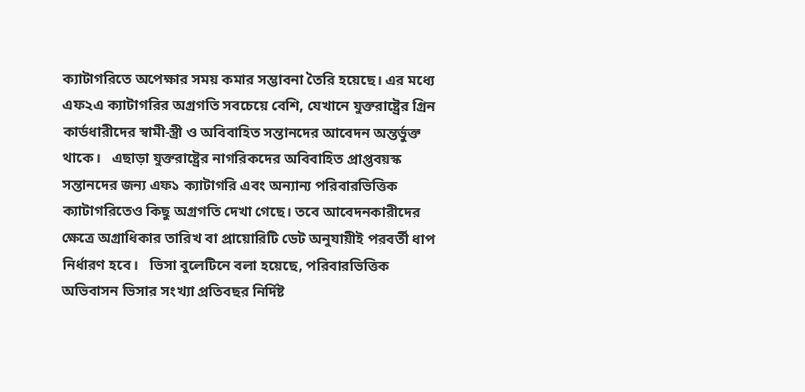ক্যাটাগরিতে অপেক্ষার সময় কমার সম্ভাবনা তৈরি হয়েছে। এর মধ্যে এফ২এ ক্যাটাগরির অগ্রগতি সবচেয়ে বেশি, যেখানে যুক্তরাষ্ট্রের গ্রিন কার্ডধারীদের স্বামী-স্ত্রী ও অবিবাহিত সন্তানদের আবেদন অন্তর্ভুক্ত থাকে।   এছাড়া যুক্তরাষ্ট্রের নাগরিকদের অবিবাহিত প্রাপ্তবয়স্ক সন্তানদের জন্য এফ১ ক্যাটাগরি এবং অন্যান্য পরিবারভিত্তিক ক্যাটাগরিতেও কিছু অগ্রগতি দেখা গেছে। তবে আবেদনকারীদের ক্ষেত্রে অগ্রাধিকার তারিখ বা প্রায়োরিটি ডেট অনুযায়ীই পরবর্তী ধাপ নির্ধারণ হবে।   ভিসা বুলেটিনে বলা হয়েছে, পরিবারভিত্তিক অভিবাসন ভিসার সংখ্যা প্রতিবছর নির্দিষ্ট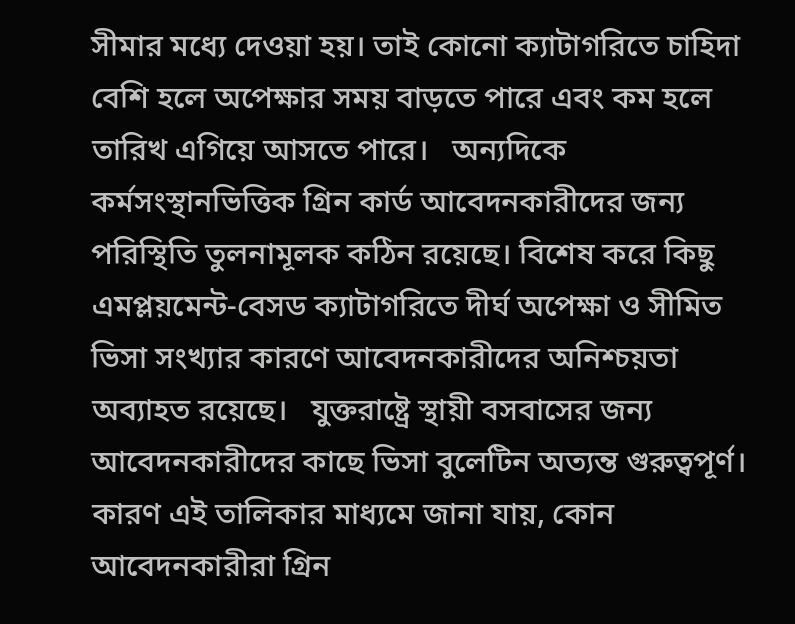সীমার মধ্যে দেওয়া হয়। তাই কোনো ক্যাটাগরিতে চাহিদা বেশি হলে অপেক্ষার সময় বাড়তে পারে এবং কম হলে তারিখ এগিয়ে আসতে পারে।   অন্যদিকে কর্মসংস্থানভিত্তিক গ্রিন কার্ড আবেদনকারীদের জন্য পরিস্থিতি তুলনামূলক কঠিন রয়েছে। বিশেষ করে কিছু এমপ্লয়মেন্ট-বেসড ক্যাটাগরিতে দীর্ঘ অপেক্ষা ও সীমিত ভিসা সংখ্যার কারণে আবেদনকারীদের অনিশ্চয়তা অব্যাহত রয়েছে।   যুক্তরাষ্ট্রে স্থায়ী বসবাসের জন্য আবেদনকারীদের কাছে ভিসা বুলেটিন অত্যন্ত গুরুত্বপূর্ণ। কারণ এই তালিকার মাধ্যমে জানা যায়, কোন আবেদনকারীরা গ্রিন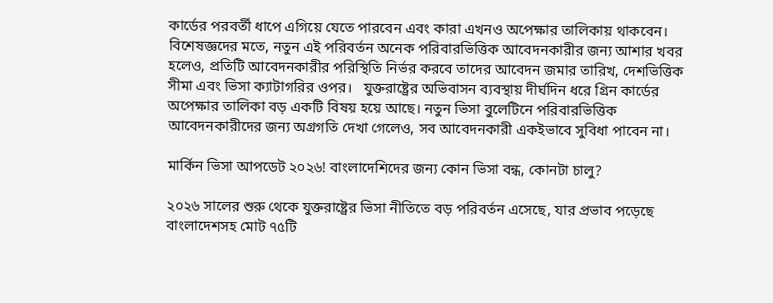কার্ডের পরবর্তী ধাপে এগিয়ে যেতে পারবেন এবং কারা এখনও অপেক্ষার তালিকায় থাকবেন।   বিশেষজ্ঞদের মতে, নতুন এই পরিবর্তন অনেক পরিবারভিত্তিক আবেদনকারীর জন্য আশার খবর হলেও, প্রতিটি আবেদনকারীর পরিস্থিতি নির্ভর করবে তাদের আবেদন জমার তারিখ, দেশভিত্তিক সীমা এবং ভিসা ক্যাটাগরির ওপর।   যুক্তরাষ্ট্রের অভিবাসন ব্যবস্থায় দীর্ঘদিন ধরে গ্রিন কার্ডের অপেক্ষার তালিকা বড় একটি বিষয় হয়ে আছে। নতুন ভিসা বুলেটিনে পরিবারভিত্তিক আবেদনকারীদের জন্য অগ্রগতি দেখা গেলেও, সব আবেদনকারী একইভাবে সুবিধা পাবেন না।

মার্কিন ভিসা আপডেট ২০২৬! বাংলাদেশিদের জন্য কোন ভিসা বন্ধ, কোনটা চালু?

২০২৬ সালের শুরু থেকে যুক্তরাষ্ট্রের ভিসা নীতিতে বড় পরিবর্তন এসেছে, যার প্রভাব পড়েছে বাংলাদেশসহ মোট ৭৫টি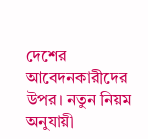দেশের আবেদনকারীদের উপর। নতুন নিয়ম অনুযায়ী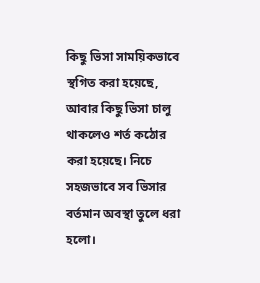কিছু ভিসা সাময়িকভাবে স্থগিত করা হয়েছে, আবার কিছু ভিসা চালু থাকলেও শর্ত কঠোর করা হয়েছে। নিচে সহজভাবে সব ভিসার বর্তমান অবস্থা তুলে ধরা হলো।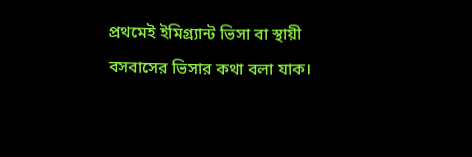প্রথমেই ইমিগ্র্যান্ট ভিসা বা স্থায়ী বসবাসের ভিসার কথা বলা যাক।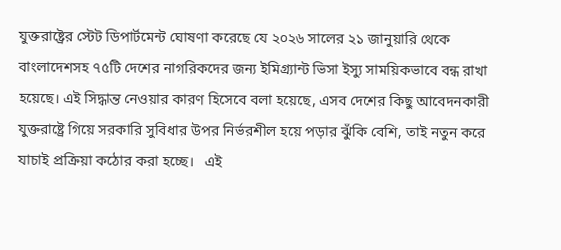যুক্তরাষ্ট্রের স্টেট ডিপার্টমেন্ট ঘোষণা করেছে যে ২০২৬ সালের ২১ জানুয়ারি থেকে বাংলাদেশসহ ৭৫টি দেশের নাগরিকদের জন্য ইমিগ্র্যান্ট ভিসা ইস্যু সাময়িকভাবে বন্ধ রাখা হয়েছে। এই সিদ্ধান্ত নেওয়ার কারণ হিসেবে বলা হয়েছে, এসব দেশের কিছু আবেদনকারী যুক্তরাষ্ট্রে গিয়ে সরকারি সুবিধার উপর নির্ভরশীল হয়ে পড়ার ঝুঁকি বেশি, তাই নতুন করে যাচাই প্রক্রিয়া কঠোর করা হচ্ছে।   এই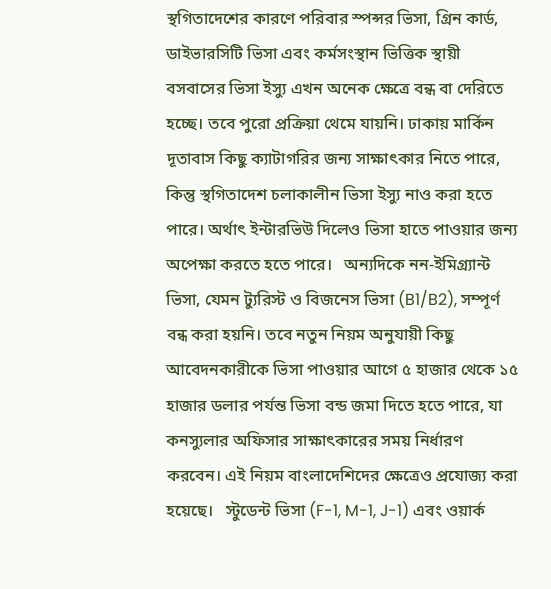স্থগিতাদেশের কারণে পরিবার স্পন্সর ভিসা, গ্রিন কার্ড, ডাইভারসিটি ভিসা এবং কর্মসংস্থান ভিত্তিক স্থায়ী বসবাসের ভিসা ইস্যু এখন অনেক ক্ষেত্রে বন্ধ বা দেরিতে হচ্ছে। তবে পুরো প্রক্রিয়া থেমে যায়নি। ঢাকায় মার্কিন দূতাবাস কিছু ক্যাটাগরির জন্য সাক্ষাৎকার নিতে পারে, কিন্তু স্থগিতাদেশ চলাকালীন ভিসা ইস্যু নাও করা হতে পারে। অর্থাৎ ইন্টারভিউ দিলেও ভিসা হাতে পাওয়ার জন্য অপেক্ষা করতে হতে পারে।   অন্যদিকে নন-ইমিগ্র্যান্ট ভিসা, যেমন ট্যুরিস্ট ও বিজনেস ভিসা (B1/B2), সম্পূর্ণ বন্ধ করা হয়নি। তবে নতুন নিয়ম অনুযায়ী কিছু আবেদনকারীকে ভিসা পাওয়ার আগে ৫ হাজার থেকে ১৫ হাজার ডলার পর্যন্ত ভিসা বন্ড জমা দিতে হতে পারে, যা কনস্যুলার অফিসার সাক্ষাৎকারের সময় নির্ধারণ করবেন। এই নিয়ম বাংলাদেশিদের ক্ষেত্রেও প্রযোজ্য করা হয়েছে।   স্টুডেন্ট ভিসা (F-1, M-1, J-1) এবং ওয়ার্ক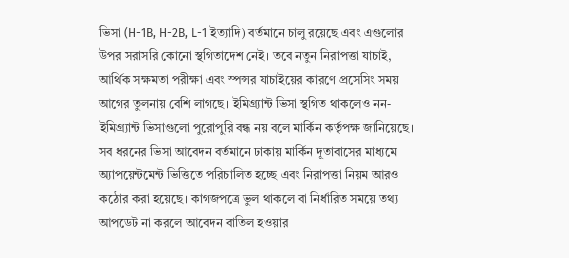ভিসা (H-1B, H-2B, L-1 ইত্যাদি) বর্তমানে চালু রয়েছে এবং এগুলোর উপর সরাসরি কোনো স্থগিতাদেশ নেই। তবে নতুন নিরাপত্তা যাচাই, আর্থিক সক্ষমতা পরীক্ষা এবং স্পন্সর যাচাইয়ের কারণে প্রসেসিং সময় আগের তুলনায় বেশি লাগছে। ইমিগ্র্যান্ট ভিসা স্থগিত থাকলেও নন-ইমিগ্র্যান্ট ভিসাগুলো পুরোপুরি বন্ধ নয় বলে মার্কিন কর্তৃপক্ষ জানিয়েছে।   সব ধরনের ভিসা আবেদন বর্তমানে ঢাকায় মার্কিন দূতাবাসের মাধ্যমে অ্যাপয়েন্টমেন্ট ভিত্তিতে পরিচালিত হচ্ছে এবং নিরাপত্তা নিয়ম আরও কঠোর করা হয়েছে। কাগজপত্রে ভুল থাকলে বা নির্ধারিত সময়ে তথ্য আপডেট না করলে আবেদন বাতিল হওয়ার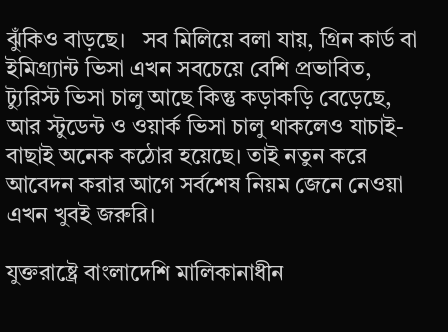ঝুঁকিও বাড়ছে।   সব মিলিয়ে বলা যায়, গ্রিন কার্ড বা ইমিগ্র্যান্ট ভিসা এখন সবচেয়ে বেশি প্রভাবিত, ট্যুরিস্ট ভিসা চালু আছে কিন্তু কড়াকড়ি বেড়েছে, আর স্টুডেন্ট ও ওয়ার্ক ভিসা চালু থাকলেও যাচাই-বাছাই অনেক কঠোর হয়েছে। তাই নতুন করে আবেদন করার আগে সর্বশেষ নিয়ম জেনে নেওয়া এখন খুবই জরুরি।

যুক্তরাষ্ট্রে বাংলাদেশি মালিকানাধীন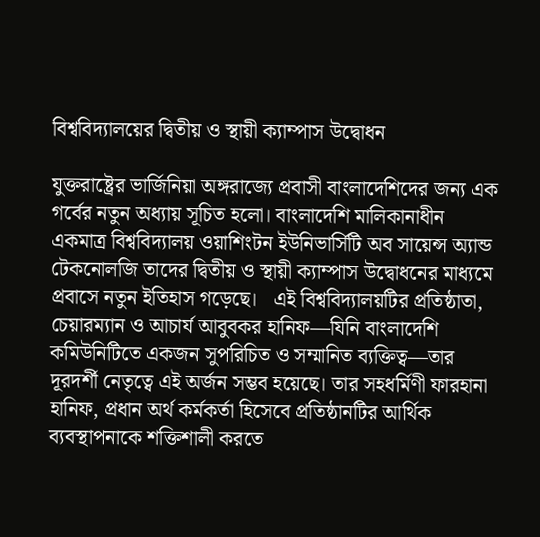বিশ্ববিদ্যালয়ের দ্বিতীয় ও স্থায়ী ক্যাম্পাস উদ্বোধন

যুক্তরাষ্ট্রের ভার্জিনিয়া অঙ্গরাজ্যে প্রবাসী বাংলাদেশিদের জন্য এক গর্বের নতুন অধ্যায় সূচিত হলো। বাংলাদেশি মালিকানাধীন একমাত্র বিশ্ববিদ্যালয় ওয়াশিংটন ইউনিভার্সিটি অব সায়েন্স অ্যান্ড টেকনোলজি তাদের দ্বিতীয় ও স্থায়ী ক্যাম্পাস উদ্বোধনের মাধ্যমে প্রবাসে নতুন ইতিহাস গড়েছে।   এই বিশ্ববিদ্যালয়টির প্রতিষ্ঠাতা, চেয়ারম্যান ও আচার্য আবুবকর হানিফ—যিনি বাংলাদেশি কমিউনিটিতে একজন সুপরিচিত ও সম্মানিত ব্যক্তিত্ব—তার দূরদর্শী নেতৃত্বে এই অর্জন সম্ভব হয়েছে। তার সহধর্মিণী ফারহানা হানিফ, প্রধান অর্থ কর্মকর্তা হিসেবে প্রতিষ্ঠানটির আর্থিক ব্যবস্থাপনাকে শক্তিশালী করতে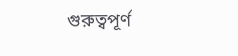গুরুত্বপূর্ণ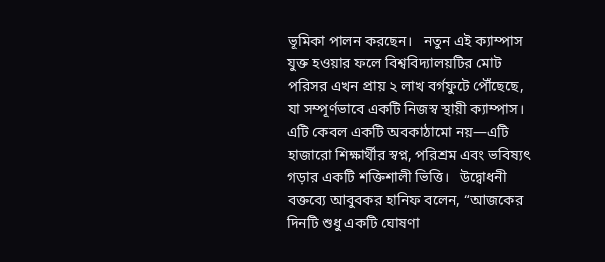ভূমিকা পালন করছেন।   নতুন এই ক্যাম্পাস যুক্ত হওয়ার ফলে বিশ্ববিদ্যালয়টির মোট পরিসর এখন প্রায় ২ লাখ বর্গফুটে পৌঁছেছে, যা সম্পূর্ণভাবে একটি নিজস্ব স্থায়ী ক্যাম্পাস। এটি কেবল একটি অবকাঠামো নয়—এটি হাজারো শিক্ষার্থীর স্বপ্ন, পরিশ্রম এবং ভবিষ্যৎ গড়ার একটি শক্তিশালী ভিত্তি।   উদ্বোধনী বক্তব্যে আবুবকর হানিফ বলেন, “আজকের দিনটি শুধু একটি ঘোষণা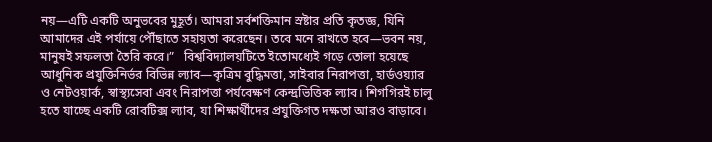নয়—এটি একটি অনুভবের মুহূর্ত। আমরা সর্বশক্তিমান স্রষ্টার প্রতি কৃতজ্ঞ, যিনি আমাদের এই পর্যায়ে পৌঁছাতে সহায়তা করেছেন। তবে মনে রাখতে হবে—ভবন নয়, মানুষই সফলতা তৈরি করে।”   বিশ্ববিদ্যালয়টিতে ইতোমধ্যেই গড়ে তোলা হয়েছে আধুনিক প্রযুক্তিনির্ভর বিভিন্ন ল্যাব—কৃত্রিম বুদ্ধিমত্তা, সাইবার নিরাপত্তা, হার্ডওয়্যার ও নেটওয়ার্ক, স্বাস্থ্যসেবা এবং নিরাপত্তা পর্যবেক্ষণ কেন্দ্রভিত্তিক ল্যাব। শিগগিরই চালু হতে যাচ্ছে একটি রোবটিক্স ল্যাব, যা শিক্ষার্থীদের প্রযুক্তিগত দক্ষতা আরও বাড়াবে।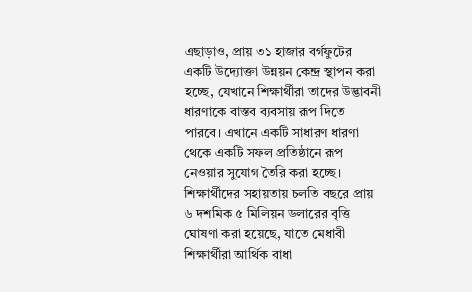এছাড়াও, প্রায় ৩১ হাজার বর্গফুটের একটি উদ্যোক্তা উন্নয়ন কেন্দ্র স্থাপন করা হচ্ছে, যেখানে শিক্ষার্থীরা তাদের উদ্ভাবনী ধারণাকে বাস্তব ব্যবসায় রূপ দিতে পারবে। এখানে একটি সাধারণ ধারণা থেকে একটি সফল প্রতিষ্ঠানে রূপ নেওয়ার সুযোগ তৈরি করা হচ্ছে।   শিক্ষার্থীদের সহায়তায় চলতি বছরে প্রায় ৬ দশমিক ৫ মিলিয়ন ডলারের বৃত্তি ঘোষণা করা হয়েছে, যাতে মেধাবী শিক্ষার্থীরা আর্থিক বাধা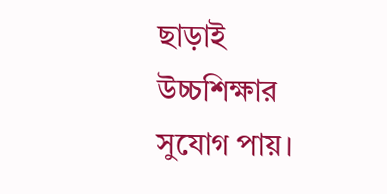ছাড়াই উচ্চশিক্ষার সুযোগ পায়।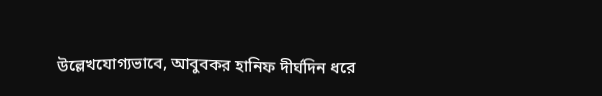উল্লেখযোগ্যভাবে, আবুবকর হানিফ দীর্ঘদিন ধরে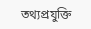তথ্যপ্রযুক্তি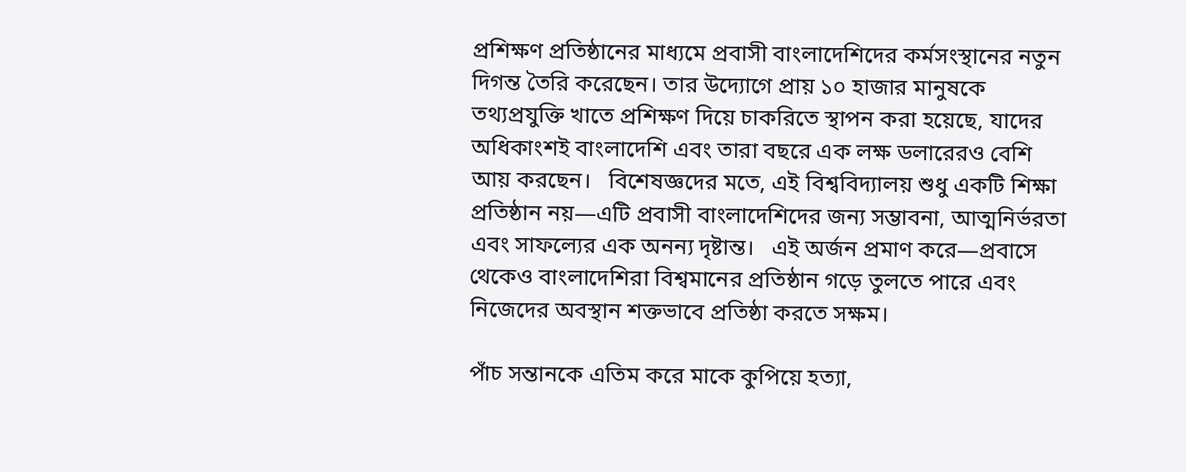প্রশিক্ষণ প্রতিষ্ঠানের মাধ্যমে প্রবাসী বাংলাদেশিদের কর্মসংস্থানের নতুন দিগন্ত তৈরি করেছেন। তার উদ্যোগে প্রায় ১০ হাজার মানুষকে তথ্যপ্রযুক্তি খাতে প্রশিক্ষণ দিয়ে চাকরিতে স্থাপন করা হয়েছে, যাদের অধিকাংশই বাংলাদেশি এবং তারা বছরে এক লক্ষ ডলারেরও বেশি আয় করছেন।   বিশেষজ্ঞদের মতে, এই বিশ্ববিদ্যালয় শুধু একটি শিক্ষা প্রতিষ্ঠান নয়—এটি প্রবাসী বাংলাদেশিদের জন্য সম্ভাবনা, আত্মনির্ভরতা এবং সাফল্যের এক অনন্য দৃষ্টান্ত।   এই অর্জন প্রমাণ করে—প্রবাসে থেকেও বাংলাদেশিরা বিশ্বমানের প্রতিষ্ঠান গড়ে তুলতে পারে এবং নিজেদের অবস্থান শক্তভাবে প্রতিষ্ঠা করতে সক্ষম।

পাঁচ সন্তানকে এতিম করে মাকে কুপিয়ে হত্যা,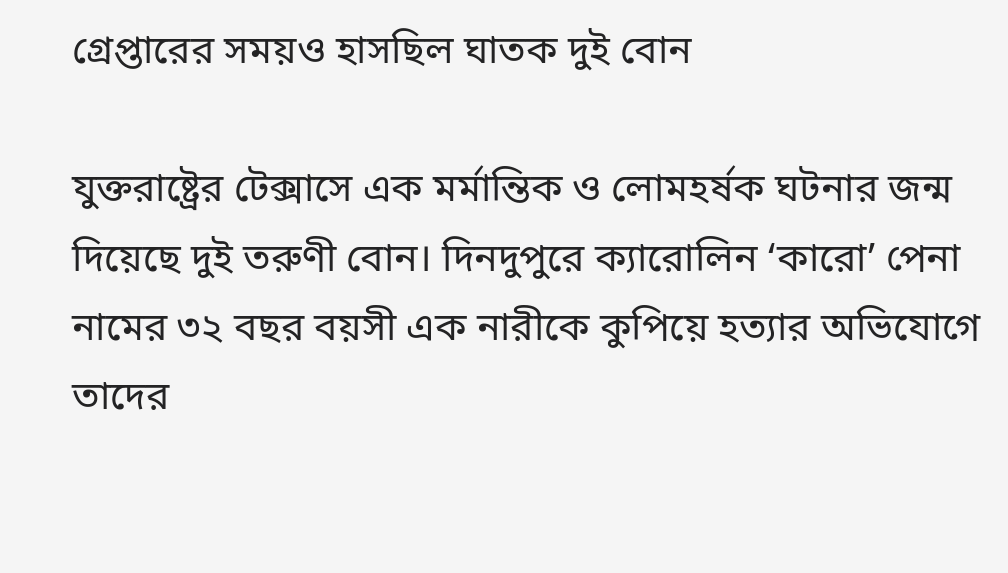গ্রেপ্তারের সময়ও হাসছিল ঘাতক দুই বোন

যুক্তরাষ্ট্রের টেক্সাসে এক মর্মান্তিক ও লোমহর্ষক ঘটনার জন্ম দিয়েছে দুই তরুণী বোন। দিনদুপুরে ক্যারোলিন ‘কারো’ পেনা নামের ৩২ বছর বয়সী এক নারীকে কুপিয়ে হত্যার অভিযোগে তাদের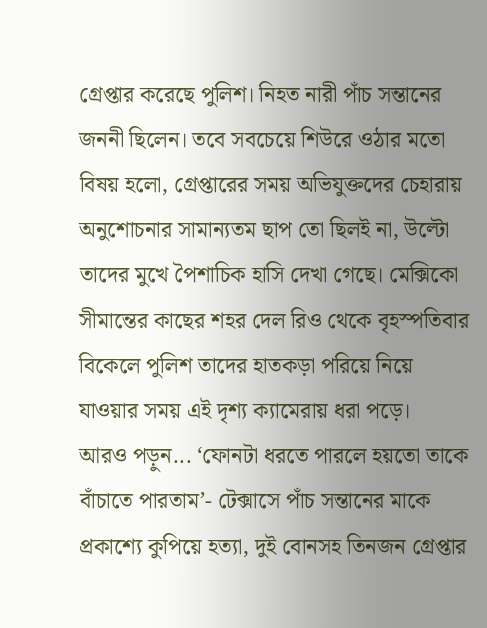গ্রেপ্তার করেছে পুলিশ। নিহত নারী পাঁচ সন্তানের জননী ছিলেন। তবে সবচেয়ে শিউরে ওঠার মতো বিষয় হলো, গ্রেপ্তারের সময় অভিযুক্তদের চেহারায় অনুশোচনার সামান্যতম ছাপ তো ছিলই না, উল্টো তাদের মুখে পৈশাচিক হাসি দেখা গেছে। মেক্সিকো সীমান্তের কাছের শহর দেল রিও থেকে বৃহস্পতিবার বিকেলে পুলিশ তাদের হাতকড়া পরিয়ে নিয়ে যাওয়ার সময় এই দৃশ্য ক্যামেরায় ধরা পড়ে।   আরও পড়ুন... ‘ফোনটা ধরতে পারলে হয়তো তাকে বাঁচাতে পারতাম’- টেক্সাসে পাঁচ সন্তানের মাকে প্রকাশ্যে কুপিয়ে হত্যা, দুই বোনসহ তিনজন গ্রেপ্তার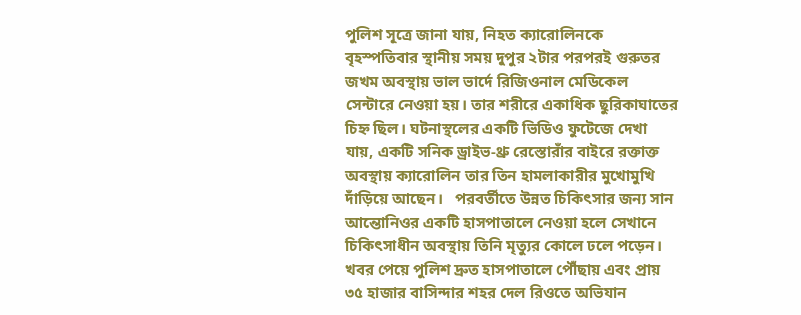পুলিশ সূত্রে জানা যায়, নিহত ক্যারোলিনকে বৃহস্পতিবার স্থানীয় সময় দুপুর ২টার পরপরই গুরুতর জখম অবস্থায় ভাল ভার্দে রিজিওনাল মেডিকেল সেন্টারে নেওয়া হয়। তার শরীরে একাধিক ছুরিকাঘাতের চিহ্ন ছিল। ঘটনাস্থলের একটি ভিডিও ফুটেজে দেখা যায়, একটি সনিক ড্রাইভ-থ্রু রেস্তোরাঁর বাইরে রক্তাক্ত অবস্থায় ক্যারোলিন তার তিন হামলাকারীর মুখোমুখি দাঁড়িয়ে আছেন।   পরবর্তীতে উন্নত চিকিৎসার জন্য সান আন্তোনিওর একটি হাসপাতালে নেওয়া হলে সেখানে চিকিৎসাধীন অবস্থায় তিনি মৃত্যুর কোলে ঢলে পড়েন। খবর পেয়ে পুলিশ দ্রুত হাসপাতালে পৌঁছায় এবং প্রায় ৩৫ হাজার বাসিন্দার শহর দেল রিওতে অভিযান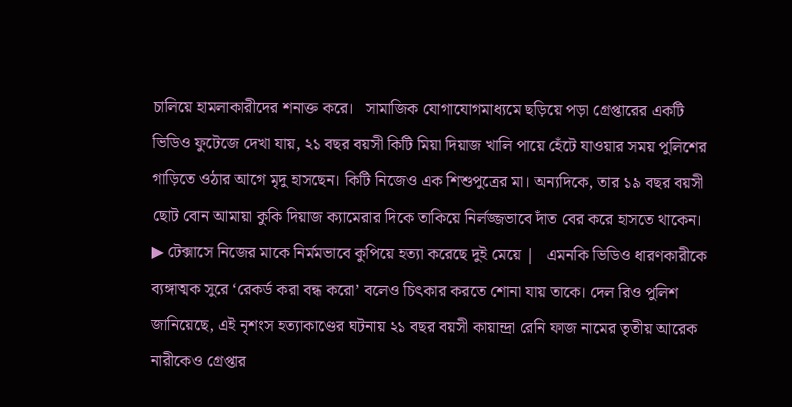চালিয়ে হামলাকারীদের শনাক্ত করে।   সামাজিক যোগাযোগমাধ্যমে ছড়িয়ে পড়া গ্রেপ্তারের একটি ভিডিও ফুটেজে দেখা যায়, ২১ বছর বয়সী কিটি মিয়া দিয়াজ খালি পায়ে হেঁটে যাওয়ার সময় পুলিশের গাড়িতে ওঠার আগে মৃদু হাসছেন। কিটি নিজেও এক শিশুপুত্রের মা। অন্যদিকে, তার ১৯ বছর বয়সী ছোট বোন আমায়া কুকি দিয়াজ ক্যামেরার দিকে তাকিয়ে নির্লজ্জভাবে দাঁত বের করে হাসতে থাকেন।   ▶ টেক্সাসে নিজের মাকে নির্মমভাবে কুপিয়ে হত্যা করেছে দুই মেয়ে |   এমনকি ভিডিও ধারণকারীকে ব্যঙ্গাত্মক সুরে ‘রেকর্ড করা বন্ধ করো’ বলেও চিৎকার করতে শোনা যায় তাকে। দেল রিও পুলিশ জানিয়েছে, এই নৃশংস হত্যাকাণ্ডের ঘটনায় ২১ বছর বয়সী কায়ান্দ্রা রেনি ফাজ নামের তৃতীয় আরেক নারীকেও গ্রেপ্তার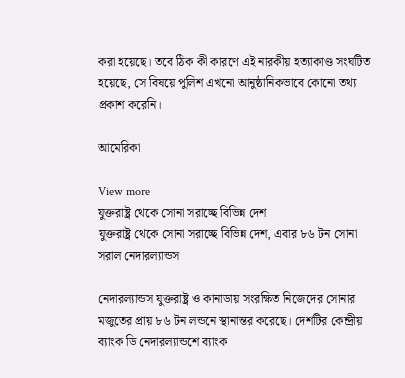করা হয়েছে। তবে ঠিক কী কারণে এই নারকীয় হত্যাকাণ্ড সংঘটিত হয়েছে, সে বিষয়ে পুলিশ এখনো আনুষ্ঠানিকভাবে কোনো তথ্য প্রকাশ করেনি।

আমেরিকা

View more
যুক্তরাষ্ট্র থেকে সোনা সরাচ্ছে বিভিন্ন দেশ
যুক্তরাষ্ট্র থেকে সোনা সরাচ্ছে বিভিন্ন দেশ, এবার ৮৬ টন সোনা সরাল নেদারল্যান্ডস

নেদারল্যান্ডস যুক্তরাষ্ট্র ও কানাডায় সংরক্ষিত নিজেদের সোনার মজুতের প্রায় ৮৬ টন লন্ডনে স্থানান্তর করেছে। দেশটির কেন্দ্রীয় ব্যাংক ডি নেদারল্যান্ডশে ব্যাংক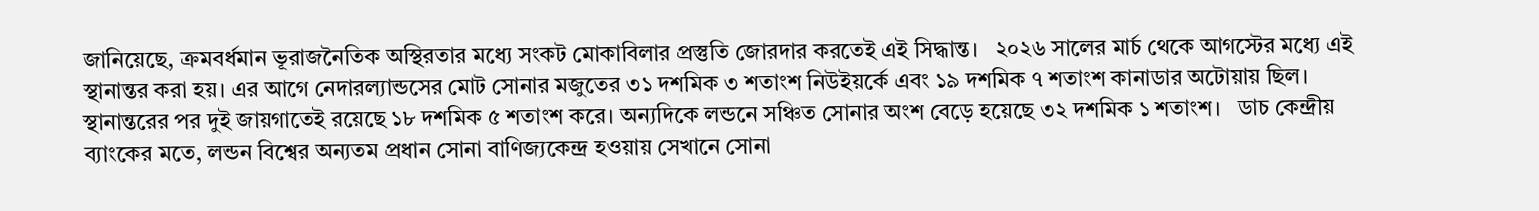জানিয়েছে, ক্রমবর্ধমান ভূরাজনৈতিক অস্থিরতার মধ্যে সংকট মোকাবিলার প্রস্তুতি জোরদার করতেই এই সিদ্ধান্ত।   ২০২৬ সালের মার্চ থেকে আগস্টের মধ্যে এই স্থানান্তর করা হয়। এর আগে নেদারল্যান্ডসের মোট সোনার মজুতের ৩১ দশমিক ৩ শতাংশ নিউইয়র্কে এবং ১৯ দশমিক ৭ শতাংশ কানাডার অটোয়ায় ছিল। স্থানান্তরের পর দুই জায়গাতেই রয়েছে ১৮ দশমিক ৫ শতাংশ করে। অন্যদিকে লন্ডনে সঞ্চিত সোনার অংশ বেড়ে হয়েছে ৩২ দশমিক ১ শতাংশ।   ডাচ কেন্দ্রীয় ব্যাংকের মতে, লন্ডন বিশ্বের অন্যতম প্রধান সোনা বাণিজ্যকেন্দ্র হওয়ায় সেখানে সোনা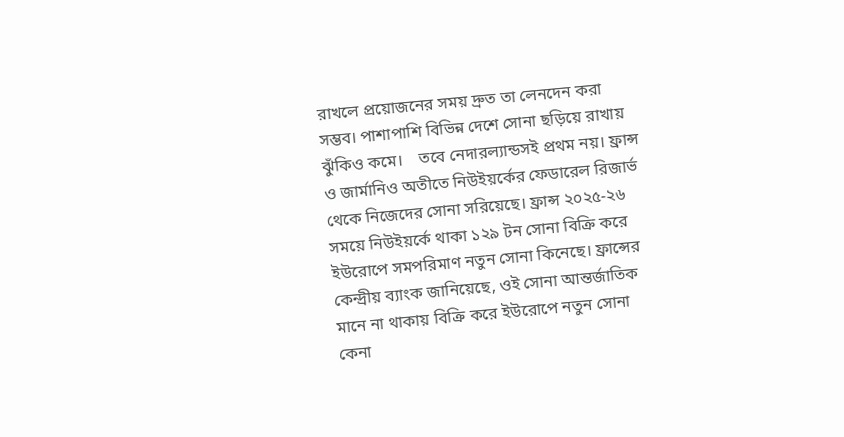রাখলে প্রয়োজনের সময় দ্রুত তা লেনদেন করা সম্ভব। পাশাপাশি বিভিন্ন দেশে সোনা ছড়িয়ে রাখায় ঝুঁকিও কমে।    তবে নেদারল্যান্ডসই প্রথম নয়। ফ্রান্স ও জার্মানিও অতীতে নিউইয়র্কের ফেডারেল রিজার্ভ থেকে নিজেদের সোনা সরিয়েছে। ফ্রান্স ২০২৫-২৬ সময়ে নিউইয়র্কে থাকা ১২৯ টন সোনা বিক্রি করে ইউরোপে সমপরিমাণ নতুন সোনা কিনেছে। ফ্রান্সের কেন্দ্রীয় ব্যাংক জানিয়েছে, ওই সোনা আন্তর্জাতিক মানে না থাকায় বিক্রি করে ইউরোপে নতুন সোনা কেনা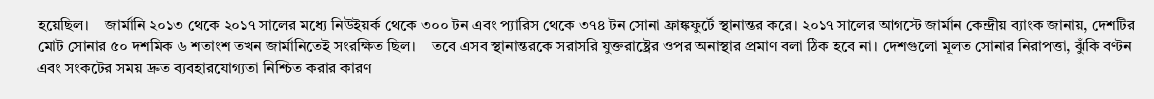হয়েছিল।    জার্মানি ২০১৩ থেকে ২০১৭ সালের মধ্যে নিউইয়র্ক থেকে ৩০০ টন এবং প্যারিস থেকে ৩৭৪ টন সোনা ফ্রাঙ্কফুর্টে স্থানান্তর করে। ২০১৭ সালের আগস্টে জার্মান কেন্দ্রীয় ব্যাংক জানায়, দেশটির মোট সোনার ৫০ দশমিক ৬ শতাংশ তখন জার্মানিতেই সংরক্ষিত ছিল।    তবে এসব স্থানান্তরকে সরাসরি যুক্তরাষ্ট্রের ওপর অনাস্থার প্রমাণ বলা ঠিক হবে না। দেশগুলো মূলত সোনার নিরাপত্তা, ঝুঁকি বণ্টন এবং সংকটের সময় দ্রুত ব্যবহারযোগ্যতা নিশ্চিত করার কারণ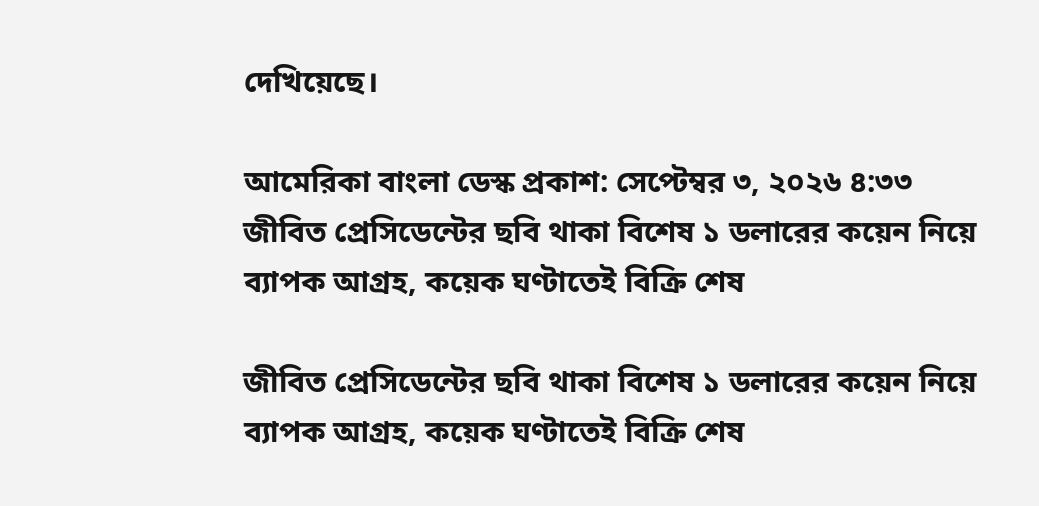দেখিয়েছে।

আমেরিকা বাংলা ডেস্ক প্রকাশ: সেপ্টেম্বর ৩, ২০২৬ ৪:৩৩
জীবিত প্রেসিডেন্টের ছবি থাকা বিশেষ ১ ডলারের কয়েন নিয়ে ব্যাপক আগ্রহ, কয়েক ঘণ্টাতেই বিক্রি শেষ

জীবিত প্রেসিডেন্টের ছবি থাকা বিশেষ ১ ডলারের কয়েন নিয়ে ব্যাপক আগ্রহ, কয়েক ঘণ্টাতেই বিক্রি শেষ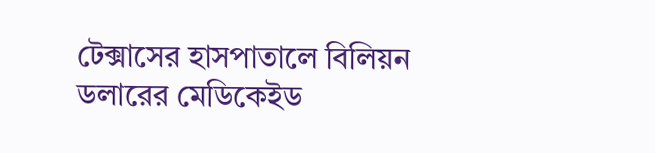টেক্সাসের হাসপাতালে বিলিয়ন ডলারের মেডিকেইড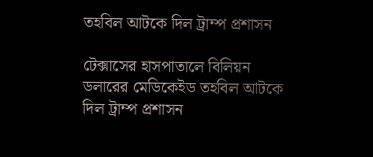তহবিল আটকে দিল ট্রাম্প প্রশাসন

টেক্সাসের হাসপাতালে বিলিয়ন ডলারের মেডিকেইড তহবিল আটকে দিল ট্রাম্প প্রশাসন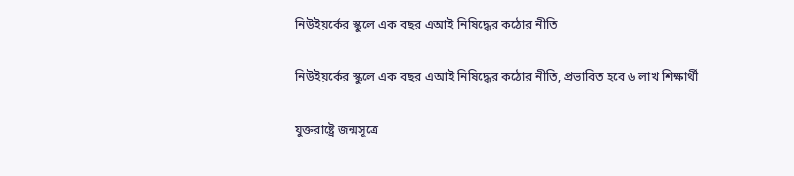নিউইয়র্কের স্কুলে এক বছর এআই নিষিদ্ধের কঠোর নীতি

নিউইয়র্কের স্কুলে এক বছর এআই নিষিদ্ধের কঠোর নীতি, প্রভাবিত হবে ৬ লাখ শিক্ষার্থী

যুক্তরাষ্ট্রে জন্মসূত্রে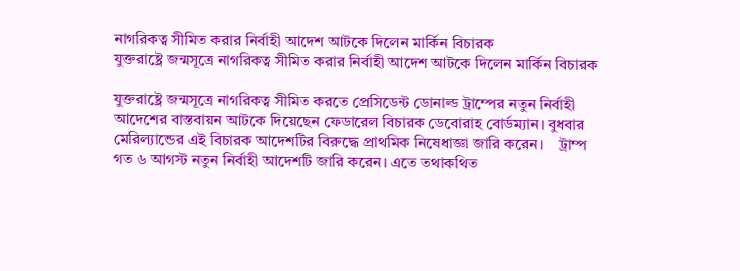নাগরিকত্ব সীমিত করার নির্বাহী আদেশ আটকে দিলেন মার্কিন বিচারক
যুক্তরাষ্ট্রে জন্মসূত্রে নাগরিকত্ব সীমিত করার নির্বাহী আদেশ আটকে দিলেন মার্কিন বিচারক

যুক্তরাষ্ট্রে জন্মসূত্রে নাগরিকত্ব সীমিত করতে প্রেসিডেন্ট ডোনাল্ড ট্রাম্পের নতুন নির্বাহী আদেশের বাস্তবায়ন আটকে দিয়েছেন ফেডারেল বিচারক ডেবোরাহ বোর্ডম্যান। বুধবার মেরিল্যান্ডের এই বিচারক আদেশটির বিরুদ্ধে প্রাথমিক নিষেধাজ্ঞা জারি করেন।    ট্রাম্প গত ৬ আগস্ট নতুন নির্বাহী আদেশটি জারি করেন। এতে তথাকথিত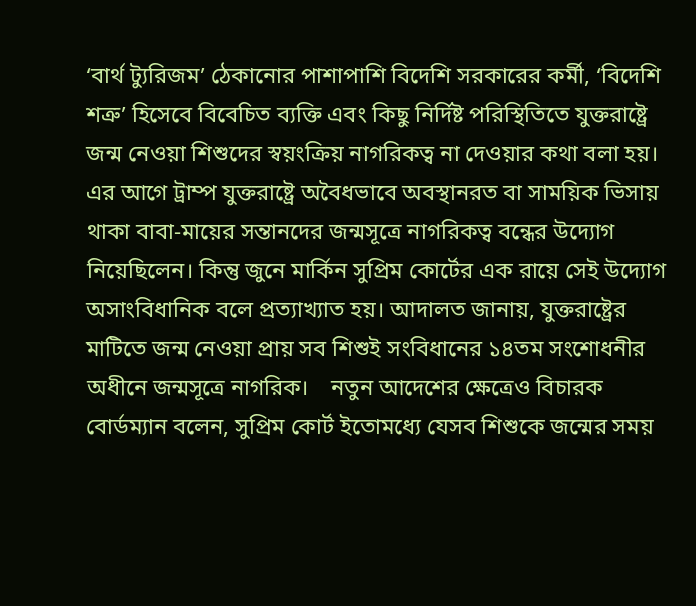‘বার্থ ট্যুরিজম’ ঠেকানোর পাশাপাশি বিদেশি সরকারের কর্মী, ‘বিদেশি শত্রু’ হিসেবে বিবেচিত ব্যক্তি এবং কিছু নির্দিষ্ট পরিস্থিতিতে যুক্তরাষ্ট্রে জন্ম নেওয়া শিশুদের স্বয়ংক্রিয় নাগরিকত্ব না দেওয়ার কথা বলা হয়।    এর আগে ট্রাম্প যুক্তরাষ্ট্রে অবৈধভাবে অবস্থানরত বা সাময়িক ভিসায় থাকা বাবা-মায়ের সন্তানদের জন্মসূত্রে নাগরিকত্ব বন্ধের উদ্যোগ নিয়েছিলেন। কিন্তু জুনে মার্কিন সুপ্রিম কোর্টের এক রায়ে সেই উদ্যোগ অসাংবিধানিক বলে প্রত্যাখ্যাত হয়। আদালত জানায়, যুক্তরাষ্ট্রের মাটিতে জন্ম নেওয়া প্রায় সব শিশুই সংবিধানের ১৪তম সংশোধনীর অধীনে জন্মসূত্রে নাগরিক।    নতুন আদেশের ক্ষেত্রেও বিচারক বোর্ডম্যান বলেন, সুপ্রিম কোর্ট ইতোমধ্যে যেসব শিশুকে জন্মের সময়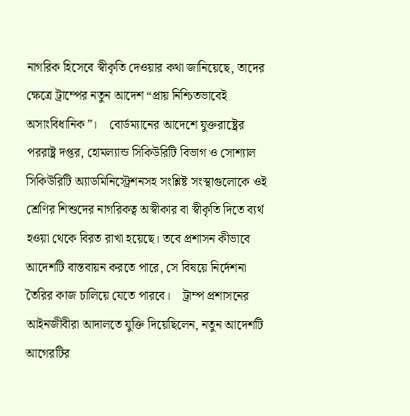নাগরিক হিসেবে স্বীকৃতি দেওয়ার কথা জানিয়েছে, তাদের ক্ষেত্রে ট্রাম্পের নতুন আদেশ “প্রায় নিশ্চিতভাবেই অসাংবিধানিক”।    বোর্ডম্যানের আদেশে যুক্তরাষ্ট্রের পররাষ্ট্র দপ্তর, হোমল্যান্ড সিকিউরিটি বিভাগ ও সোশ্যাল সিকিউরিটি অ্যাডমিনিস্ট্রেশনসহ সংশ্লিষ্ট সংস্থাগুলোকে ওই শ্রেণির শিশুদের নাগরিকত্ব অস্বীকার বা স্বীকৃতি দিতে ব্যর্থ হওয়া থেকে বিরত রাখা হয়েছে। তবে প্রশাসন কীভাবে আদেশটি বাস্তবায়ন করতে পারে, সে বিষয়ে নির্দেশনা তৈরির কাজ চালিয়ে যেতে পারবে।    ট্রাম্প প্রশাসনের আইনজীবীরা আদালতে যুক্তি দিয়েছিলেন, নতুন আদেশটি আগেরটির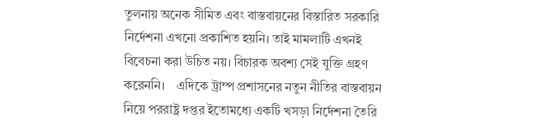তুলনায় অনেক সীমিত এবং বাস্তবায়নের বিস্তারিত সরকারি নির্দেশনা এখনো প্রকাশিত হয়নি। তাই মামলাটি এখনই বিবেচনা করা উচিত নয়। বিচারক অবশ্য সেই যুক্তি গ্রহণ করেননি।    এদিকে ট্রাম্প প্রশাসনের নতুন নীতির বাস্তবায়ন নিয়ে পররাষ্ট্র দপ্তর ইতোমধ্যে একটি খসড়া নির্দেশনা তৈরি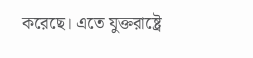করেছে। এতে যুক্তরাষ্ট্রে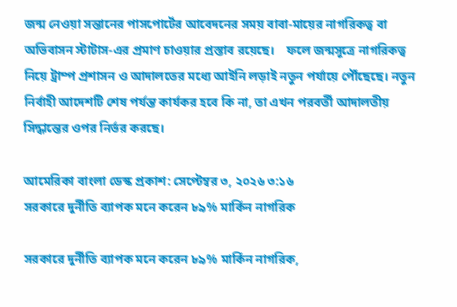জন্ম নেওয়া সন্তানের পাসপোর্টের আবেদনের সময় বাবা-মায়ের নাগরিকত্ব বা অভিবাসন স্টাটাস-এর প্রমাণ চাওয়ার প্রস্তাব রয়েছে।    ফলে জন্মসূত্রে নাগরিকত্ব নিয়ে ট্রাম্প প্রশাসন ও আদালতের মধ্যে আইনি লড়াই নতুন পর্যায়ে পৌঁছেছে। নতুন নির্বাহী আদেশটি শেষ পর্যন্ত কার্যকর হবে কি না, তা এখন পরবর্তী আদালতীয় সিদ্ধান্তের ওপর নির্ভর করছে।

আমেরিকা বাংলা ডেস্ক প্রকাশ: সেপ্টেম্বর ৩, ২০২৬ ৩:১৬
সরকারে দুর্নীতি ব্যাপক মনে করেন ৮৯% মার্কিন নাগরিক

সরকারে দুর্নীতি ব্যাপক মনে করেন ৮৯% মার্কিন নাগরিক,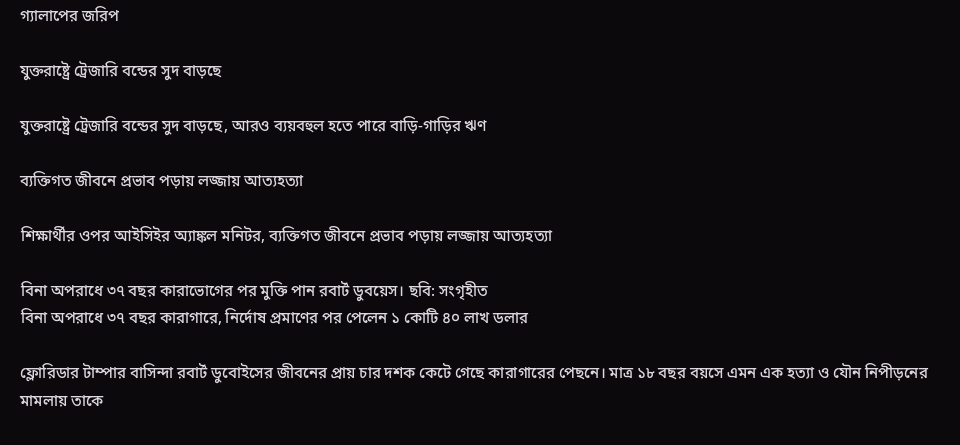গ্যালাপের জরিপ

যুক্তরাষ্ট্রে ট্রেজারি বন্ডের সুদ বাড়ছে

যুক্তরাষ্ট্রে ট্রেজারি বন্ডের সুদ বাড়ছে, আরও ব্যয়বহুল হতে পারে বাড়ি-গাড়ির ঋণ

ব্যক্তিগত জীবনে প্রভাব পড়ায় লজ্জায় আত্যহত্যা

শিক্ষার্থীর ওপর আইসিইর অ্যাঙ্কল মনিটর, ব্যক্তিগত জীবনে প্রভাব পড়ায় লজ্জায় আত্যহত্যা

বিনা অপরাধে ৩৭ বছর কারাভোগের পর মুক্তি পান রবার্ট ডুবয়েস। ছবি: সংগৃহীত
বিনা অপরাধে ৩৭ বছর কারাগারে, নির্দোষ প্রমাণের পর পেলেন ১ কোটি ৪০ লাখ ডলার

ফ্লোরিডার টাম্পার বাসিন্দা রবার্ট ডুবোইসের জীবনের প্রায় চার দশক কেটে গেছে কারাগারের পেছনে। মাত্র ১৮ বছর বয়সে এমন এক হত্যা ও যৌন নিপীড়নের মামলায় তাকে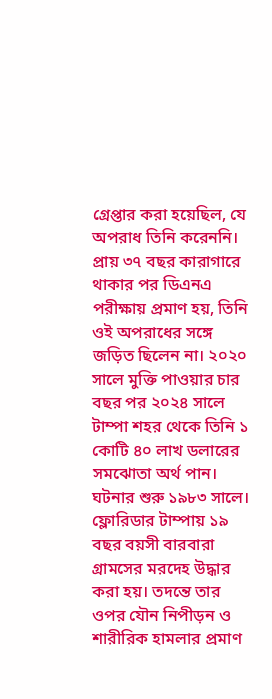গ্রেপ্তার করা হয়েছিল, যে অপরাধ তিনি করেননি। প্রায় ৩৭ বছর কারাগারে থাকার পর ডিএনএ পরীক্ষায় প্রমাণ হয়, তিনি ওই অপরাধের সঙ্গে জড়িত ছিলেন না। ২০২০ সালে মুক্তি পাওয়ার চার বছর পর ২০২৪ সালে টাম্পা শহর থেকে তিনি ১ কোটি ৪০ লাখ ডলারের সমঝোতা অর্থ পান।   ঘটনার শুরু ১৯৮৩ সালে। ফ্লোরিডার টাম্পায় ১৯ বছর বয়সী বারবারা গ্রামসের মরদেহ উদ্ধার করা হয়। তদন্তে তার ওপর যৌন নিপীড়ন ও শারীরিক হামলার প্রমাণ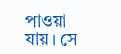পাওয়া যায়। সে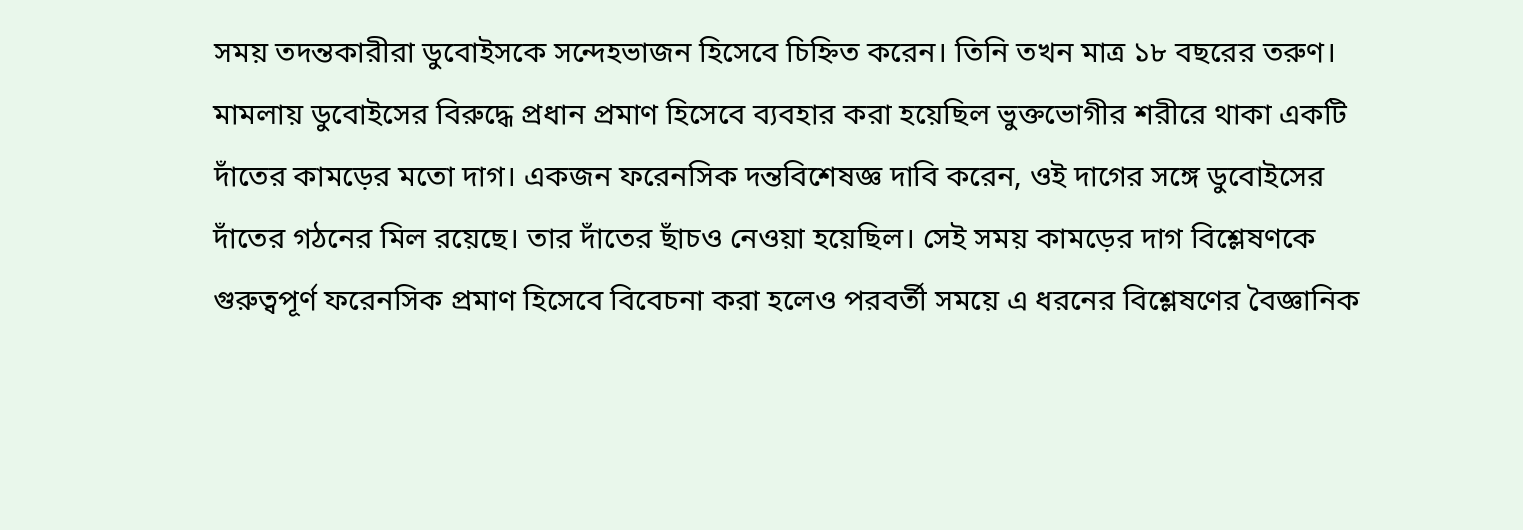সময় তদন্তকারীরা ডুবোইসকে সন্দেহভাজন হিসেবে চিহ্নিত করেন। তিনি তখন মাত্র ১৮ বছরের তরুণ।   মামলায় ডুবোইসের বিরুদ্ধে প্রধান প্রমাণ হিসেবে ব্যবহার করা হয়েছিল ভুক্তভোগীর শরীরে থাকা একটি দাঁতের কামড়ের মতো দাগ। একজন ফরেনসিক দন্তবিশেষজ্ঞ দাবি করেন, ওই দাগের সঙ্গে ডুবোইসের দাঁতের গঠনের মিল রয়েছে। তার দাঁতের ছাঁচও নেওয়া হয়েছিল। সেই সময় কামড়ের দাগ বিশ্লেষণকে গুরুত্বপূর্ণ ফরেনসিক প্রমাণ হিসেবে বিবেচনা করা হলেও পরবর্তী সময়ে এ ধরনের বিশ্লেষণের বৈজ্ঞানিক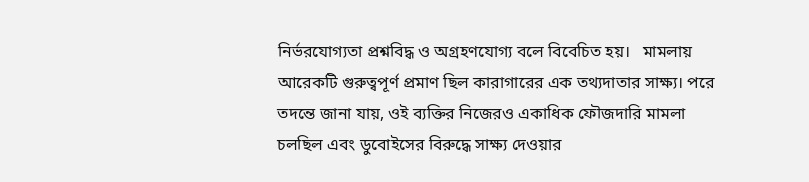নির্ভরযোগ্যতা প্রশ্নবিদ্ধ ও অগ্রহণযোগ্য বলে বিবেচিত হয়।   মামলায় আরেকটি গুরুত্বপূর্ণ প্রমাণ ছিল কারাগারের এক তথ্যদাতার সাক্ষ্য। পরে তদন্তে জানা যায়, ওই ব্যক্তির নিজেরও একাধিক ফৌজদারি মামলা চলছিল এবং ডুবোইসের বিরুদ্ধে সাক্ষ্য দেওয়ার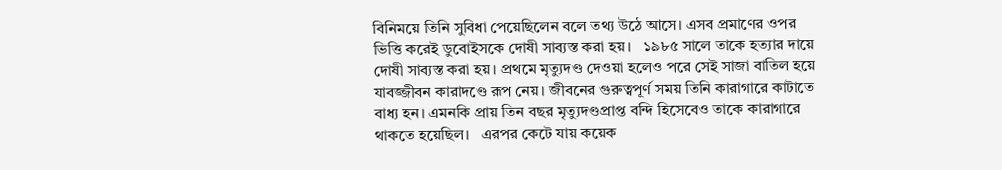বিনিময়ে তিনি সুবিধা পেয়েছিলেন বলে তথ্য উঠে আসে। এসব প্রমাণের ওপর ভিত্তি করেই ডুবোইসকে দোষী সাব্যস্ত করা হয়।   ১৯৮৫ সালে তাকে হত্যার দায়ে দোষী সাব্যস্ত করা হয়। প্রথমে মৃত্যুদণ্ড দেওয়া হলেও পরে সেই সাজা বাতিল হয়ে যাবজ্জীবন কারাদণ্ডে রূপ নেয়। জীবনের গুরুত্বপূর্ণ সময় তিনি কারাগারে কাটাতে বাধ্য হন। এমনকি প্রায় তিন বছর মৃত্যুদণ্ডপ্রাপ্ত বন্দি হিসেবেও তাকে কারাগারে থাকতে হয়েছিল।   এরপর কেটে যায় কয়েক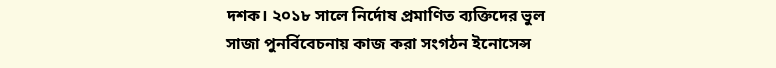দশক। ২০১৮ সালে নির্দোষ প্রমাণিত ব্যক্তিদের ভুল সাজা পুনর্বিবেচনায় কাজ করা সংগঠন ইনোসেন্স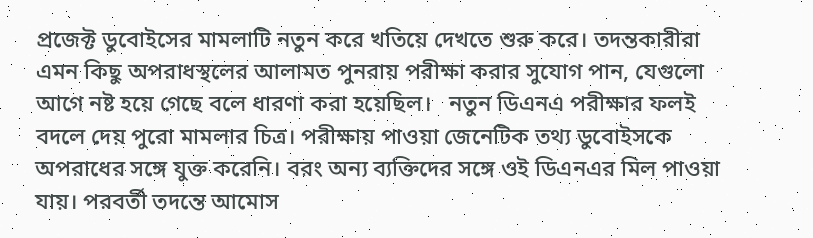প্রজেক্ট ডুবোইসের মামলাটি নতুন করে খতিয়ে দেখতে শুরু করে। তদন্তকারীরা এমন কিছু অপরাধস্থলের আলামত পুনরায় পরীক্ষা করার সুযোগ পান, যেগুলো আগে নষ্ট হয়ে গেছে বলে ধারণা করা হয়েছিল।   নতুন ডিএনএ পরীক্ষার ফলই বদলে দেয় পুরো মামলার চিত্র। পরীক্ষায় পাওয়া জেনেটিক তথ্য ডুবোইসকে অপরাধের সঙ্গে যুক্ত করেনি। বরং অন্য ব্যক্তিদের সঙ্গে ওই ডিএনএর মিল পাওয়া যায়। পরবর্তী তদন্তে আমোস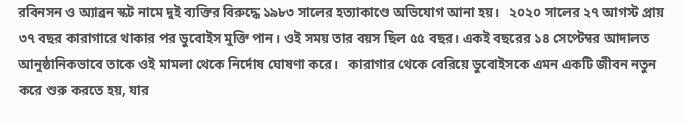রবিনসন ও অ্যাব্রন স্কট নামে দুই ব্যক্তির বিরুদ্ধে ১৯৮৩ সালের হত্যাকাণ্ডে অভিযোগ আনা হয়।   ২০২০ সালের ২৭ আগস্ট প্রায় ৩৭ বছর কারাগারে থাকার পর ডুবোইস মুক্তি পান। ওই সময় তার বয়স ছিল ৫৫ বছর। একই বছরের ১৪ সেপ্টেম্বর আদালত আনুষ্ঠানিকভাবে তাকে ওই মামলা থেকে নির্দোষ ঘোষণা করে।   কারাগার থেকে বেরিয়ে ডুবোইসকে এমন একটি জীবন নতুন করে শুরু করতে হয়, যার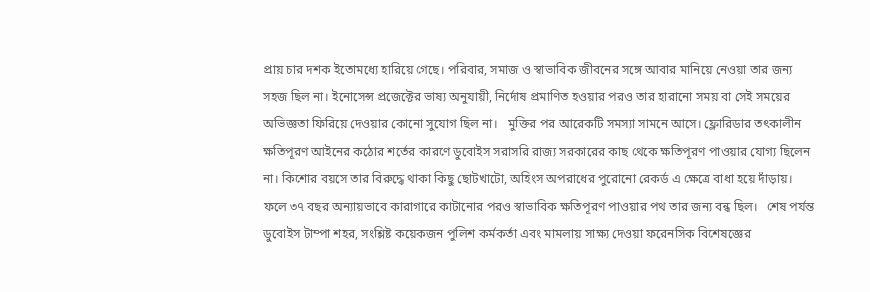প্রায় চার দশক ইতোমধ্যে হারিয়ে গেছে। পরিবার, সমাজ ও স্বাভাবিক জীবনের সঙ্গে আবার মানিয়ে নেওয়া তার জন্য সহজ ছিল না। ইনোসেন্স প্রজেক্টের ভাষ্য অনুযায়ী, নির্দোষ প্রমাণিত হওয়ার পরও তার হারানো সময় বা সেই সময়ের অভিজ্ঞতা ফিরিয়ে দেওয়ার কোনো সুযোগ ছিল না।   মুক্তির পর আরেকটি সমস্যা সামনে আসে। ফ্লোরিডার তৎকালীন ক্ষতিপূরণ আইনের কঠোর শর্তের কারণে ডুবোইস সরাসরি রাজ্য সরকারের কাছ থেকে ক্ষতিপূরণ পাওয়ার যোগ্য ছিলেন না। কিশোর বয়সে তার বিরুদ্ধে থাকা কিছু ছোটখাটো, অহিংস অপরাধের পুরোনো রেকর্ড এ ক্ষেত্রে বাধা হয়ে দাঁড়ায়। ফলে ৩৭ বছর অন্যায়ভাবে কারাগারে কাটানোর পরও স্বাভাবিক ক্ষতিপূরণ পাওয়ার পথ তার জন্য বন্ধ ছিল।   শেষ পর্যন্ত ডুবোইস টাম্পা শহর, সংশ্লিষ্ট কয়েকজন পুলিশ কর্মকর্তা এবং মামলায় সাক্ষ্য দেওয়া ফরেনসিক বিশেষজ্ঞের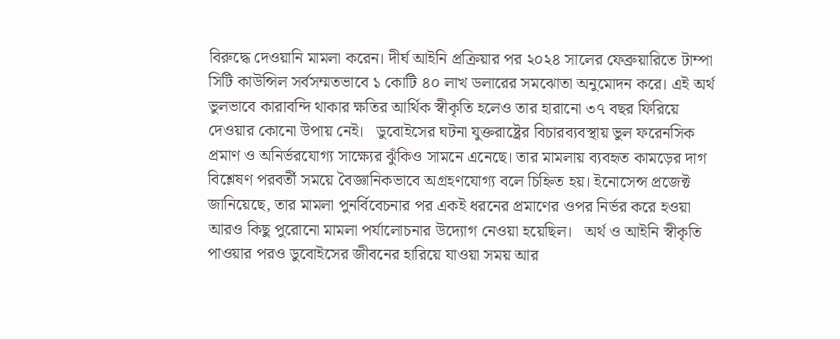বিরুদ্ধে দেওয়ানি মামলা করেন। দীর্ঘ আইনি প্রক্রিয়ার পর ২০২৪ সালের ফেব্রুয়ারিতে টাম্পা সিটি কাউন্সিল সর্বসম্মতভাবে ১ কোটি ৪০ লাখ ডলারের সমঝোতা অনুমোদন করে। এই অর্থ ভুলভাবে কারাবন্দি থাকার ক্ষতির আর্থিক স্বীকৃতি হলেও তার হারানো ৩৭ বছর ফিরিয়ে দেওয়ার কোনো উপায় নেই।   ডুবোইসের ঘটনা যুক্তরাষ্ট্রের বিচারব্যবস্থায় ভুল ফরেনসিক প্রমাণ ও অনির্ভরযোগ্য সাক্ষ্যের ঝুঁকিও সামনে এনেছে। তার মামলায় ব্যবহৃত কামড়ের দাগ বিশ্লেষণ পরবর্তী সময়ে বৈজ্ঞানিকভাবে অগ্রহণযোগ্য বলে চিহ্নিত হয়। ইনোসেন্স প্রজেক্ট জানিয়েছে, তার মামলা পুনর্বিবেচনার পর একই ধরনের প্রমাণের ওপর নির্ভর করে হওয়া আরও কিছু পুরোনো মামলা পর্যালোচনার উদ্যোগ নেওয়া হয়েছিল।   অর্থ ও আইনি স্বীকৃতি পাওয়ার পরও ডুবোইসের জীবনের হারিয়ে যাওয়া সময় আর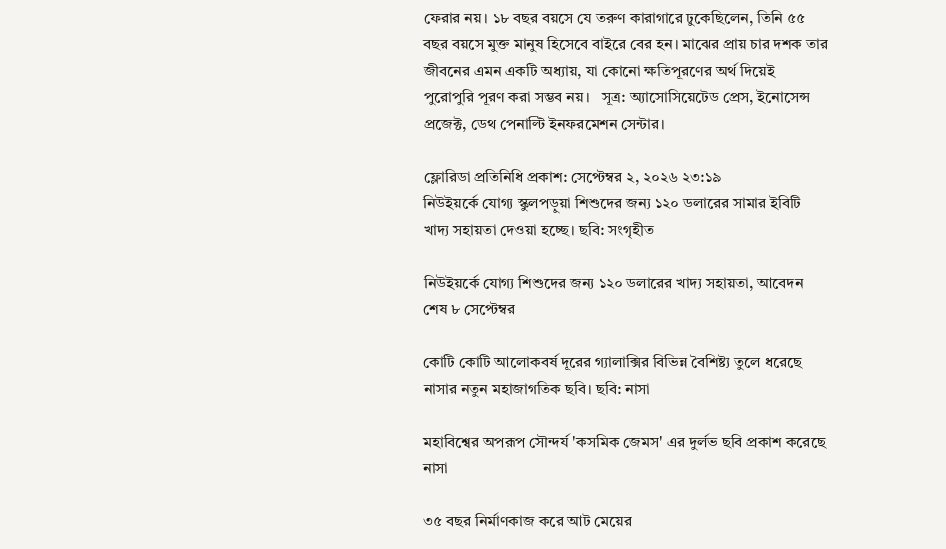ফেরার নয়। ১৮ বছর বয়সে যে তরুণ কারাগারে ঢুকেছিলেন, তিনি ৫৫ বছর বয়সে মুক্ত মানুষ হিসেবে বাইরে বের হন। মাঝের প্রায় চার দশক তার জীবনের এমন একটি অধ্যায়, যা কোনো ক্ষতিপূরণের অর্থ দিয়েই পুরোপুরি পূরণ করা সম্ভব নয়।   সূত্র: অ্যাসোসিয়েটেড প্রেস, ইনোসেন্স প্রজেক্ট, ডেথ পেনাল্টি ইনফরমেশন সেন্টার।

ফ্লোরিডা প্রতিনিধি প্রকাশ: সেপ্টেম্বর ২, ২০২৬ ২৩:১৯
নিউইয়র্কে যোগ্য স্কুলপড়ুয়া শিশুদের জন্য ১২০ ডলারের সামার ইবিটি খাদ্য সহায়তা দেওয়া হচ্ছে। ছবি: সংগৃহীত

নিউইয়র্কে যোগ্য শিশুদের জন্য ১২০ ডলারের খাদ্য সহায়তা, আবেদন শেষ ৮ সেপ্টেম্বর

কোটি কোটি আলোকবর্ষ দূরের গ্যালাক্সির বিভিন্ন বৈশিষ্ট্য তুলে ধরেছে নাসার নতুন মহাজাগতিক ছবি। ছবি: নাসা

মহাবিশ্বের অপরূপ সৌন্দর্য 'কসমিক জেমস' এর দুর্লভ ছবি প্রকাশ করেছে নাসা

৩৫ বছর নির্মাণকাজ করে আট মেয়ের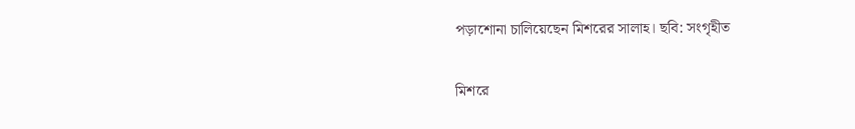পড়াশোনা চালিয়েছেন মিশরের সালাহ। ছবি: সংগৃহীত

মিশরে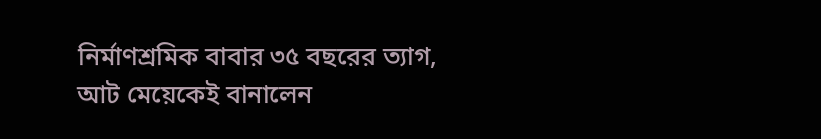নির্মাণশ্রমিক বাবার ৩৫ বছরের ত্যাগ, আট মেয়েকেই বানালেন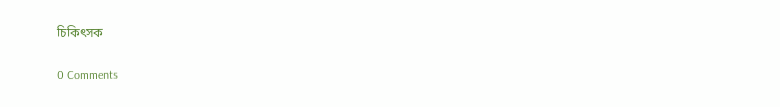চিকিৎসক

0 Comments